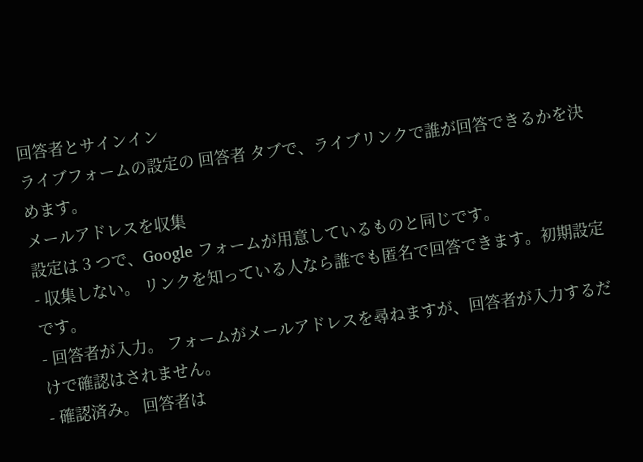回答者とサインイン
ライブフォームの設定の 回答者 タブで、ライブリンクで誰が回答できるかを決めます。
メールアドレスを収集
設定は 3 つで、Google フォームが用意しているものと同じです。
- 収集しない。 リンクを知っている人なら誰でも匿名で回答できます。初期設定です。
- 回答者が入力。 フォームがメールアドレスを尋ねますが、回答者が入力するだけで確認はされません。
- 確認済み。 回答者は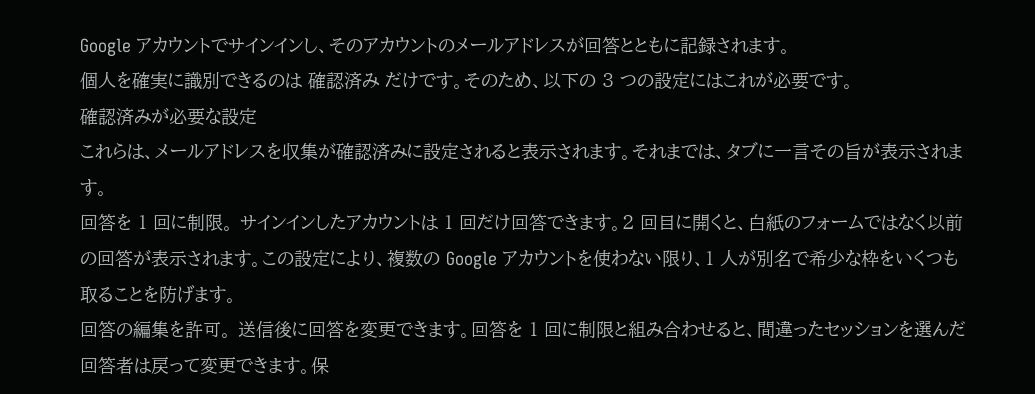Google アカウントでサインインし、そのアカウントのメールアドレスが回答とともに記録されます。
個人を確実に識別できるのは 確認済み だけです。そのため、以下の 3 つの設定にはこれが必要です。
確認済みが必要な設定
これらは、メールアドレスを収集が確認済みに設定されると表示されます。それまでは、タブに一言その旨が表示されます。
回答を 1 回に制限。 サインインしたアカウントは 1 回だけ回答できます。2 回目に開くと、白紙のフォームではなく以前の回答が表示されます。この設定により、複数の Google アカウントを使わない限り、1 人が別名で希少な枠をいくつも取ることを防げます。
回答の編集を許可。 送信後に回答を変更できます。回答を 1 回に制限と組み合わせると、間違ったセッションを選んだ回答者は戻って変更できます。保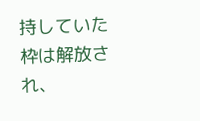持していた枠は解放され、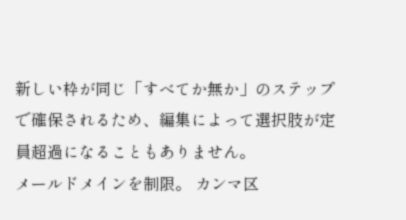新しい枠が同じ「すべてか無か」のステップで確保されるため、編集によって選択肢が定員超過になることもありません。
メールドメインを制限。 カンマ区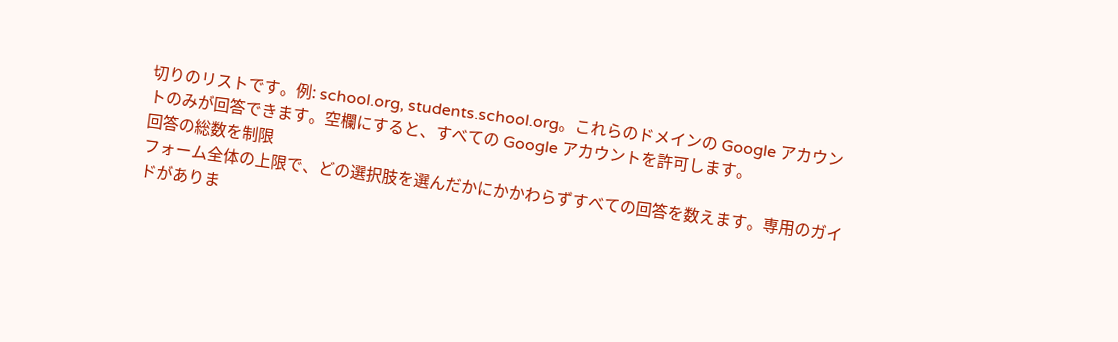切りのリストです。例: school.org, students.school.org。これらのドメインの Google アカウントのみが回答できます。空欄にすると、すべての Google アカウントを許可します。
回答の総数を制限
フォーム全体の上限で、どの選択肢を選んだかにかかわらずすべての回答を数えます。専用のガイドがありま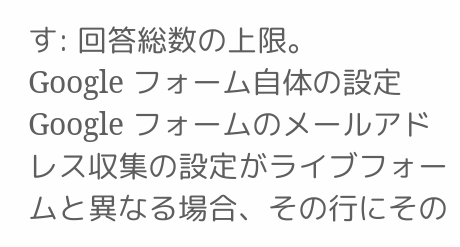す: 回答総数の上限。
Google フォーム自体の設定
Google フォームのメールアドレス収集の設定がライブフォームと異なる場合、その行にその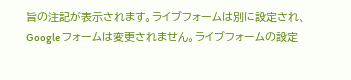旨の注記が表示されます。ライブフォームは別に設定され、Google フォームは変更されません。ライブフォームの設定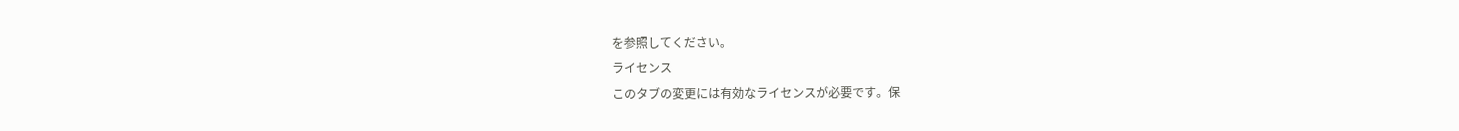を参照してください。
ライセンス
このタブの変更には有効なライセンスが必要です。保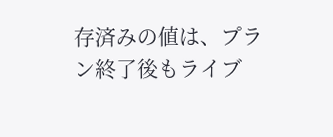存済みの値は、プラン終了後もライブ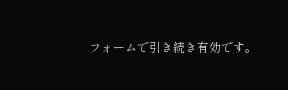フォームで引き続き有効です。